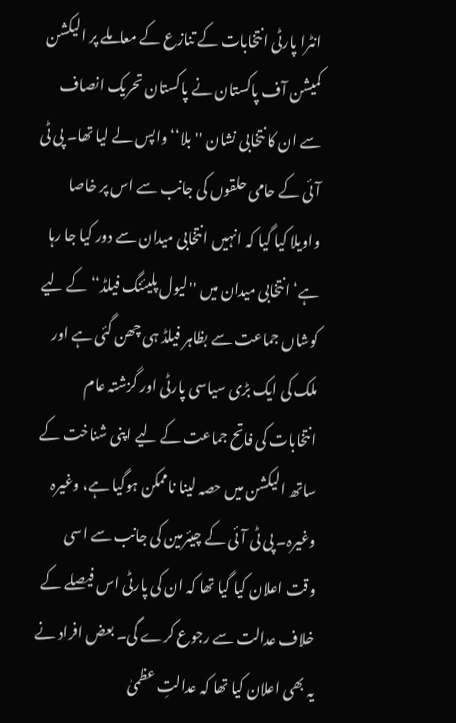انٹرا پارٹی انتخابات کے تنازع کے معاملے پر الیکشن کمیشن آف پاکستان نے پاکستان تحریک انصاف سے ان کا نتخابی نشان ''بلا‘‘ واپس لے لیا تھا۔ پی ٹی آئی کے حامی حلقوں کی جانب سے اس پر خاصا واویلا کیا گیا کہ انہیں انتخابی میدان سے دور کیا جا رہا ہے‘ انتخابی میدان میں ''لیول پلیئنگ فیلڈ‘‘ کے لیے کوشاں جماعت سے بظاہر فیلڈ ہی چھن گئی ہے اور ملک کی ایک بڑی سیاسی پارٹی اور گزشتہ عام انتخابات کی فاتح جماعت کے لیے اپنی شناخت کے ساتھ الیکشن میں حصہ لینا ناممکن ہوگیا ہے، وغیرہ وغیرہ۔ پی ٹی آئی کے چیئرمین کی جانب سے اسی وقت اعلان کیا گیا تھا کہ ان کی پارٹی اس فیصلے کے خلاف عدالت سے رجوع کرے گی۔ بعض افراد نے یہ بھی اعلان کیا تھا کہ عدالتِ عظمیٰ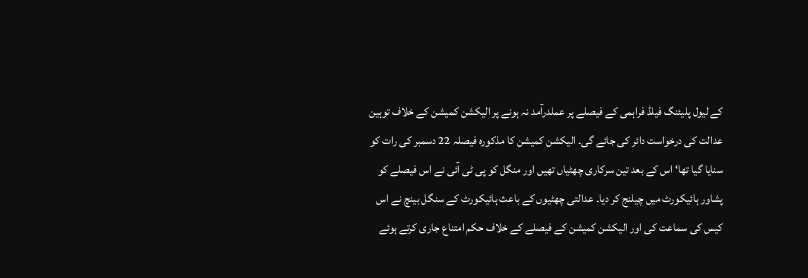کے لیول پلیئنگ فیلڈ فراہمی کے فیصلے پر عملدرآمد نہ ہونے پر الیکشن کمیشن کے خلاف توہین عدالت کی درخواست دائر کی جائے گی۔ الیکشن کمیشن کا مذکورہ فیصلہ 22 دسمبر کی رات کو سنایا گیا تھا‘ اس کے بعد تین سرکاری چھٹیاں تھیں اور منگل کو پی ٹی آئی نے اس فیصلے کو پشاور ہائیکورٹ میں چیلنج کر دیا۔ عدالتی چھٹیوں کے باعث ہائیکورٹ کے سنگل بینچ نے اس کیس کی سماعت کی اور الیکشن کمیشن کے فیصلے کے خلاف حکم امتناع جاری کرتے ہوئے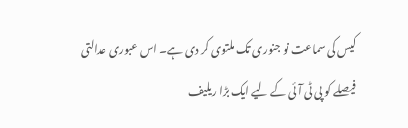کیس کی سماعت نو جنوری تک ملتوی کر دی ہے۔ اس عبوری عدالتی فیصلے کو پی ٹی آئی کے لیے ایک بڑا ریلیف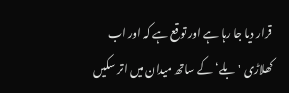قرار دیا جا رہا ہے اور توقع ہے کہ اور اب کھلاڑی 'بلے‘ کے ساتھ میدان میں اتر سکیں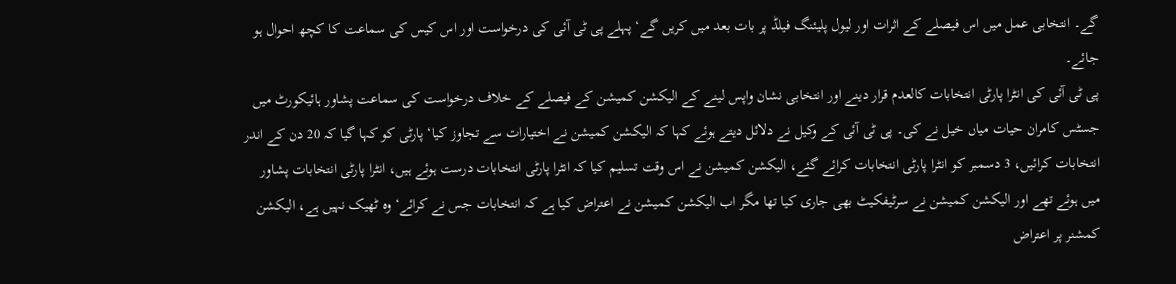گے۔ انتخابی عمل میں اس فیصلے کے اثرات اور لیول پلیئنگ فیلڈ پر بات بعد میں کریں گے‘ پہلے پی ٹی آئی کی درخواست اور اس کیس کی سماعت کا کچھ احوال ہو جائے۔
پی ٹی آئی کی انٹرا پارٹی انتخابات کالعدم قرار دینے اور انتخابی نشان واپس لینے کے الیکشن کمیشن کے فیصلے کے خلاف درخواست کی سماعت پشاور ہائیکورٹ میں جسٹس کامران حیات میاں خیل نے کی۔ پی ٹی آئی کے وکیل نے دلائل دیتے ہوئے کہا کہ الیکشن کمیشن نے اختیارات سے تجاوز کیا‘ پارٹی کو کہا گیا کہ 20 دن کے اندر انتخابات کرائیں، 3 دسمبر کو انٹرا پارٹی انتخابات کرائے گئے، الیکشن کمیشن نے اس وقت تسلیم کیا کہ انٹرا پارٹی انتخابات درست ہوئے ہیں، انٹرا پارٹی انتخابات پشاور میں ہوئے تھے اور الیکشن کمیشن نے سرٹیفکیٹ بھی جاری کیا تھا مگر اب الیکشن کمیشن نے اعتراض کیا ہے کہ انتخابات جس نے کرائے‘ وہ ٹھیک نہیں ہے، الیکشن کمشنر پر اعتراض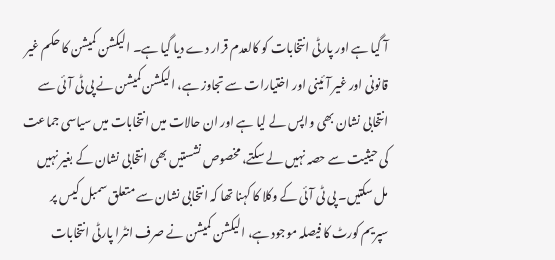آ گیا ہے اور پارٹی انتخابات کو کالعدم قرار دے دیا گیا ہے۔ الیکشن کمیشن کا حکم غیر قانونی اور غیر آئینی اور اختیارات سے تجاوز ہے، الیکشن کمیشن نے پی ٹی آئی سے انتخابی نشان بھی واپس لے لیا ہے اور ان حالات میں انتخابات میں سیاسی جماعت کی حیثیت سے حصہ نہیں لے سکتے، مخصوص نشستیں بھی انتخابی نشان کے بغیر نہیں مل سکتیں۔ پی ٹی آئی کے وکلا کا کہنا تھا کہ انتخابی نشان سے متعلق سمبل کیس پر سپریم کورٹ کا فیصلہ موجود ہے، الیکشن کمیشن نے صرف انٹرا پارٹی انتخابات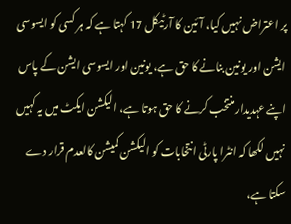پر اعتراض نہیں کیا، آئین کا آرٹیکل 17 کہتا ہے کہ ہر کسی کو ایسوسی ایشن اور یونین بنانے کا حق ہے، یونین اور ایسوسی ایشن کے پاس اپنے عہدیدار منتخب کرنے کا حق ہوتا ہے، الیکشن ایکٹ میں یہ کہیں نہیں لکھا کہ انٹرا پارٹی انتخابات کو الیکشن کمیشن کالعدم قرار دے سکتا ہے،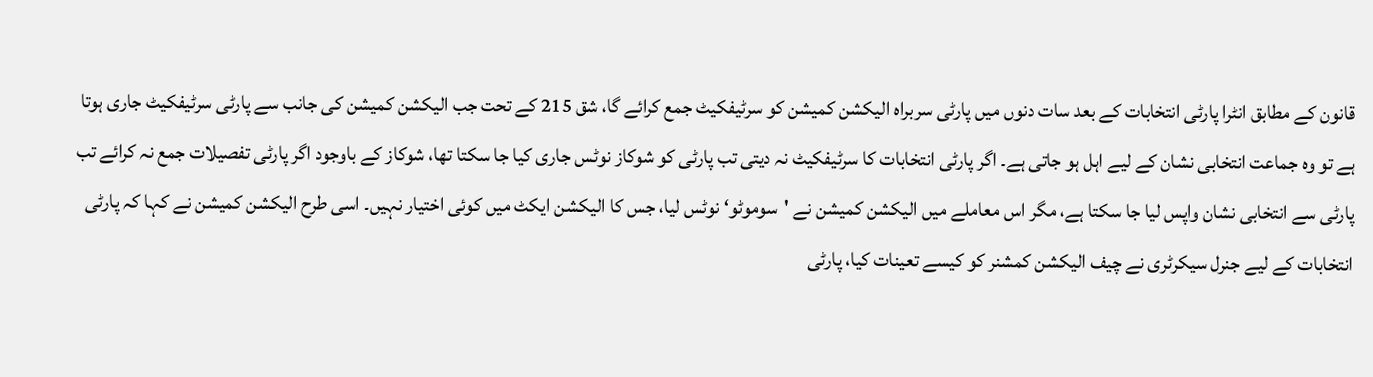قانون کے مطابق انٹرا پارٹی انتخابات کے بعد سات دنوں میں پارٹی سربراہ الیکشن کمیشن کو سرٹیفکیٹ جمع کرائے گا، شق 215 کے تحت جب الیکشن کمیشن کی جانب سے پارٹی سرٹیفکیٹ جاری ہوتا ہے تو وہ جماعت انتخابی نشان کے لیے اہل ہو جاتی ہے۔ اگر پارٹی انتخابات کا سرٹیفکیٹ نہ دیتی تب پارٹی کو شوکاز نوٹس جاری کیا جا سکتا تھا، شوکاز کے باوجود اگر پارٹی تفصیلات جمع نہ کرائے تب پارٹی سے انتخابی نشان واپس لیا جا سکتا ہے، مگر اس معاملے میں الیکشن کمیشن نے 'سوموٹو‘ نوٹس لیا، جس کا الیکشن ایکٹ میں کوئی اختیار نہیں۔ اسی طرح الیکشن کمیشن نے کہا کہ پارٹی انتخابات کے لیے جنرل سیکرٹری نے چیف الیکشن کمشنر کو کیسے تعینات کیا، پارٹی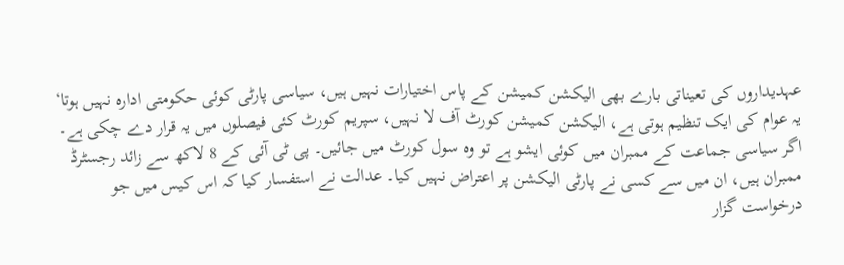عہدیداروں کی تعیناتی بارے بھی الیکشن کمیشن کے پاس اختیارات نہیں ہیں، سیاسی پارٹی کوئی حکومتی ادارہ نہیں ہوتا‘ یہ عوام کی ایک تنظیم ہوتی ہے، الیکشن کمیشن کورٹ آف لا نہیں، سپریم کورٹ کئی فیصلوں میں یہ قرار دے چکی ہے۔ اگر سیاسی جماعت کے ممبران میں کوئی ایشو ہے تو وہ سول کورٹ میں جائیں۔ پی ٹی آئی کے 8 لاکھ سے زائد رجسٹرڈ ممبران ہیں، ان میں سے کسی نے پارٹی الیکشن پر اعتراض نہیں کیا۔ عدالت نے استفسار کیا کہ اس کیس میں جو درخواست گزار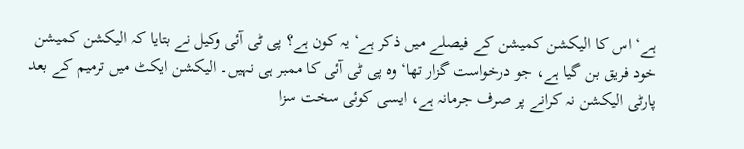ہے‘ اس کا الیکشن کمیشن کے فیصلے میں ذکر ہے‘ یہ کون ہے؟ پی ٹی آئی وکیل نے بتایا کہ الیکشن کمیشن خود فریق بن گیا ہے، جو درخواست گزار تھا‘ وہ پی ٹی آئی کا ممبر ہی نہیں۔ الیکشن ایکٹ میں ترمیم کے بعد پارٹی الیکشن نہ کرانے پر صرف جرمانہ ہے، ایسی کوئی سخت سزا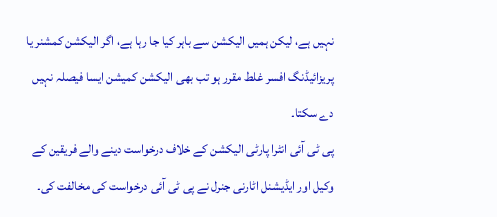نہیں ہے، لیکن ہمیں الیکشن سے باہر کیا جا رہا ہے، اگر الیکشن کمشنر یا پریزائیڈنگ افسر غلط مقرر ہو تب بھی الیکشن کمیشن ایسا فیصلہ نہیں دے سکتا۔
پی ٹی آئی انٹرا پارٹی الیکشن کے خلاف درخواست دینے والے فریقین کے وکیل اور ایڈیشنل اٹارنی جنرل نے پی ٹی آئی درخواست کی مخالفت کی۔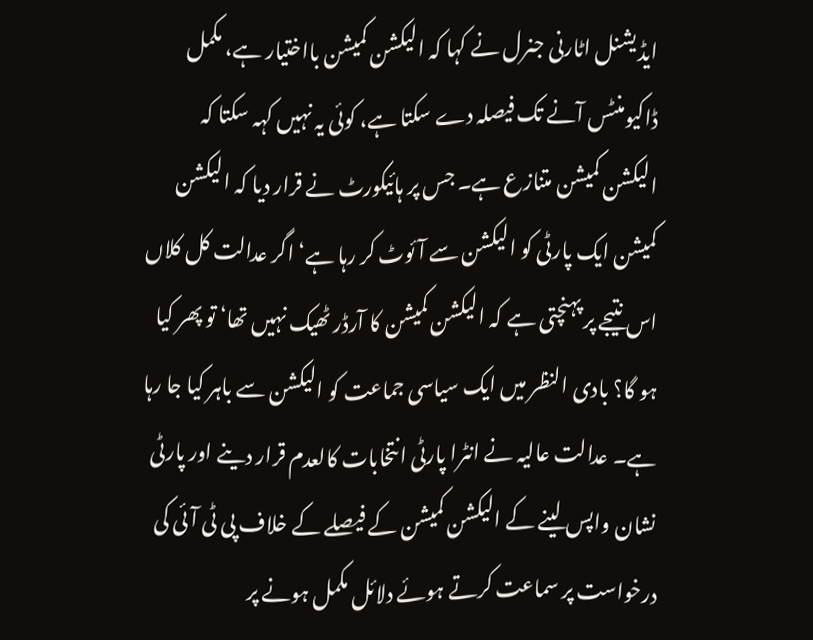ایڈیشنل اٹارنی جنرل نے کہا کہ الیکشن کمیشن بااختیار ہے، مکمل ڈاکیومنٹس آنے تک فیصلہ دے سکتا ہے، کوئی یہ نہیں کہہ سکتا کہ الیکشن کمیشن متنازع ہے۔ جس پر ہائیکورٹ نے قرار دیا کہ الیکشن کمیشن ایک پارٹی کو الیکشن سے آئوٹ کر رہا ہے‘ اگر عدالت کل کلاں اس نتیجے پر پہنچتی ہے کہ الیکشن کمیشن کا آرڈر ٹھیک نہیں تھا‘ تو پھر کیا ہو گا؟ بادی النظر میں ایک سیاسی جماعت کو الیکشن سے باہر کیا جا رہا ہے۔ عدالت عالیہ نے انٹرا پارٹی انتخابات کالعدم قرار دینے اور پارٹی نشان واپس لینے کے الیکشن کمیشن کے فیصلے کے خلاف پی ٹی آئی کی درخواست پر سماعت کرتے ہوئے دلائل مکمل ہونے پر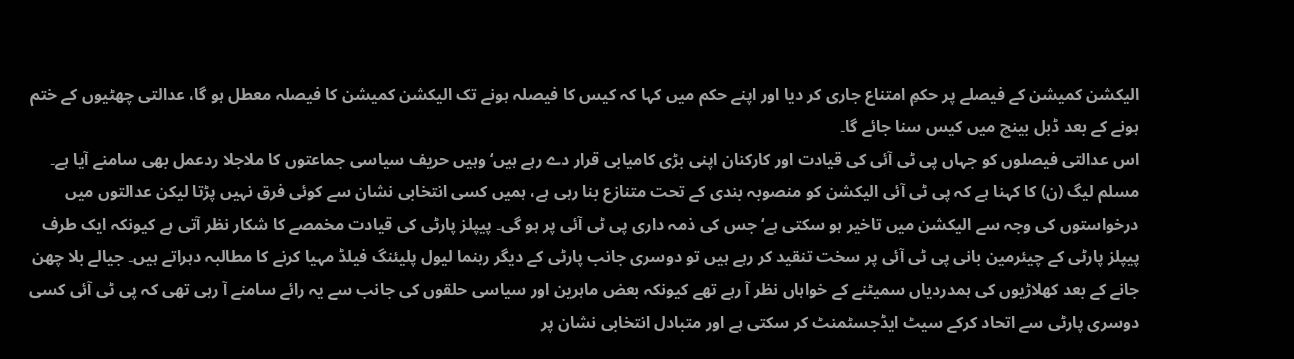الیکشن کمیشن کے فیصلے پر حکمِ امتناع جاری کر دیا اور اپنے حکم میں کہا کہ کیس کا فیصلہ ہونے تک الیکشن کمیشن کا فیصلہ معطل ہو گا، عدالتی چھٹیوں کے ختم ہونے کے بعد ڈبل بینچ میں کیس سنا جائے گا۔
اس عدالتی فیصلوں کو جہاں پی ٹی آئی کی قیادت اور کارکنان اپنی بڑی کامیابی قرار دے رہے ہیں‘ وہیں حریف سیاسی جماعتوں کا ملاجلا ردعمل بھی سامنے آیا ہے۔ مسلم لیگ (ن) کا کہنا ہے کہ پی ٹی آئی الیکشن کو منصوبہ بندی کے تحت متنازع بنا رہی ہے، ہمیں کسی انتخابی نشان سے کوئی فرق نہیں پڑتا لیکن عدالتوں میں درخواستوں کی وجہ سے الیکشن میں تاخیر ہو سکتی ہے‘ جس کی ذمہ داری پی ٹی آئی پر ہو گی۔ پیپلز پارٹی کی قیادت مخمصے کا شکار نظر آتی ہے کیونکہ ایک طرف پیپلز پارٹی کے چیئرمین بانی پی ٹی آئی پر سخت تنقید کر رہے ہیں تو دوسری جانب پارٹی کے دیگر رہنما لیول پلیئنگ فیلڈ مہیا کرنے کا مطالبہ دہراتے ہیں۔ جیالے بلا چھن جانے کے بعد کھلاڑیوں کی ہمدردیاں سمیٹنے کے خواہاں نظر آ رہے تھے کیونکہ بعض ماہرین اور سیاسی حلقوں کی جانب سے یہ رائے سامنے آ رہی تھی کہ پی ٹی آئی کسی دوسری پارٹی سے اتحاد کرکے سیٹ ایڈجسٹمنٹ کر سکتی ہے اور متبادل انتخابی نشان پر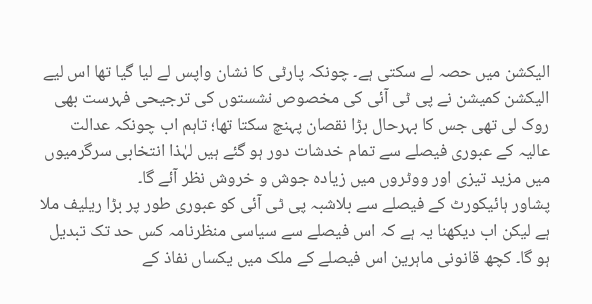الیکشن میں حصہ لے سکتی ہے۔ چونکہ پارٹی کا نشان واپس لے لیا گیا تھا اس لیے الیکشن کمیشن نے پی ٹی آئی کی مخصوص نشستوں کی ترجیحی فہرست بھی روک لی تھی جس کا بہرحال بڑا نقصان پہنچ سکتا تھا؛ تاہم اب چونکہ عدالت عالیہ کے عبوری فیصلے سے تمام خدشات دور ہو گئے ہیں لہٰذا انتخابی سرگرمیوں میں مزید تیزی اور ووٹروں میں زیادہ جوش و خروش نظر آئے گا۔
پشاور ہائیکورٹ کے فیصلے سے بلاشبہ پی ٹی آئی کو عبوری طور پر بڑا ریلیف ملا ہے لیکن اب دیکھنا یہ ہے کہ اس فیصلے سے سیاسی منظرنامہ کس حد تک تبدیل ہو گا۔ کچھ قانونی ماہرین اس فیصلے کے ملک میں یکساں نفاذ کے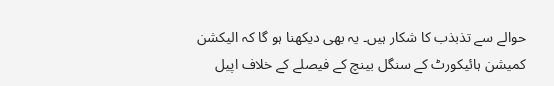حوالے سے تذبذب کا شکار ہیں۔ یہ بھی دیکھنا ہو گا کہ الیکشن کمیشن ہائیکورٹ کے سنگل بینچ کے فیصلے کے خلاف اپیل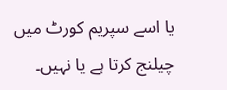یا اسے سپریم کورٹ میں چیلنج کرتا ہے یا نہیں۔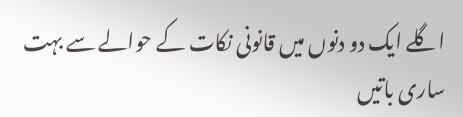اگلے ایک دو دنوں میں قانونی نکات کے حوالے سے بہت ساری باتیں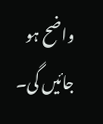واضح ہو جائیں گی۔